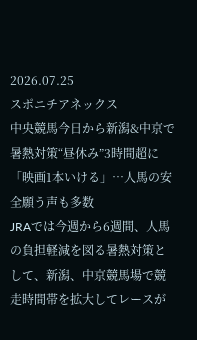2026.07.25
スポニチアネックス
中央競馬今日から新潟&中京で暑熱対策“昼休み”3時間超に「映画1本いける」…人馬の安全願う声も多数
JRAでは今週から6週間、人馬の負担軽減を図る暑熱対策として、新潟、中京競馬場で競走時間帯を拡大してレースが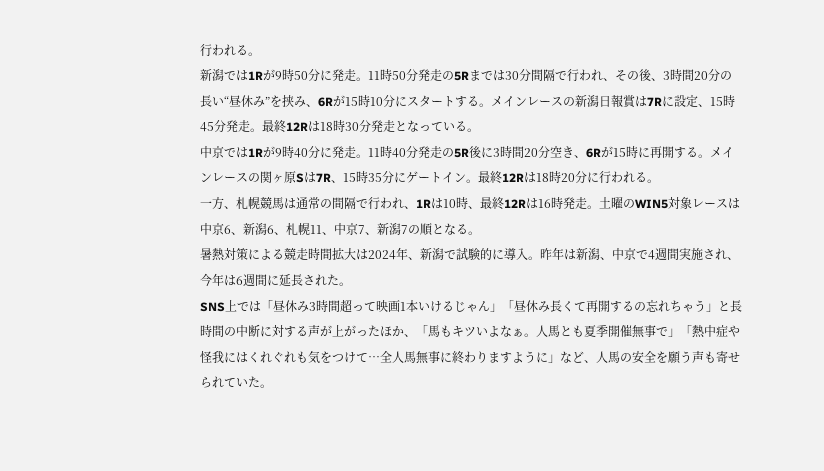行われる。
新潟では1Rが9時50分に発走。11時50分発走の5Rまでは30分間隔で行われ、その後、3時間20分の長い“昼休み”を挟み、6Rが15時10分にスタートする。メインレースの新潟日報賞は7Rに設定、15時45分発走。最終12Rは18時30分発走となっている。
中京では1Rが9時40分に発走。11時40分発走の5R後に3時間20分空き、6Rが15時に再開する。メインレースの関ヶ原Sは7R、15時35分にゲートイン。最終12Rは18時20分に行われる。
一方、札幌競馬は通常の間隔で行われ、1Rは10時、最終12Rは16時発走。土曜のWIN5対象レースは中京6、新潟6、札幌11、中京7、新潟7の順となる。
暑熱対策による競走時間拡大は2024年、新潟で試験的に導入。昨年は新潟、中京で4週間実施され、今年は6週間に延長された。
SNS上では「昼休み3時間超って映画1本いけるじゃん」「昼休み長くて再開するの忘れちゃう」と長時間の中断に対する声が上がったほか、「馬もキツいよなぁ。人馬とも夏季開催無事で」「熱中症や怪我にはくれぐれも気をつけて…全人馬無事に終わりますように」など、人馬の安全を願う声も寄せられていた。